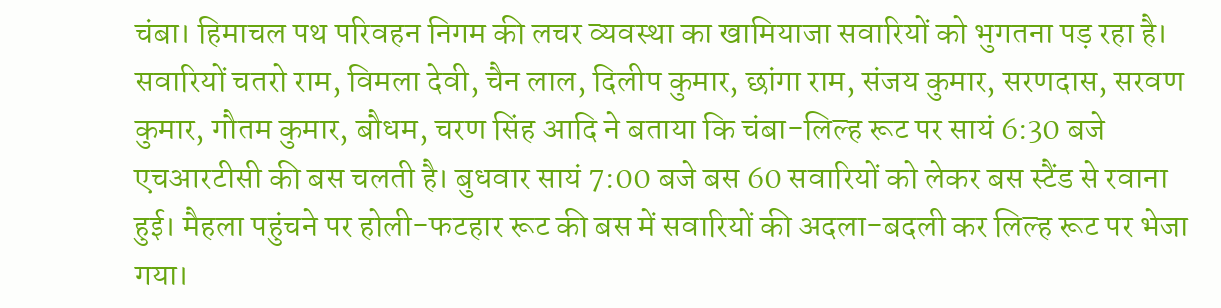चंबा। हिमाचल पथ परिवहन निगम की लचर व्यवस्था का खामियाजा सवारियों को भुगतना पड़ रहा है। सवारियों चतरो राम, विमला देवी, चैन लाल, दिलीप कुमार, छांगा राम, संजय कुमार, सरणदास, सरवण कुमार, गौतम कुमार, बौधम, चरण सिंह आदि ने बताया कि चंबा-लिल्ह रूट पर सायं 6:30 बजे एचआरटीसी की बस चलती है। बुधवार सायं 7:00 बजे बस 60 सवारियों को लेकर बस स्टैंड से रवाना हुई। मैहला पहुंचने पर होली-फटहार रूट की बस में सवारियों की अदला-बदली कर लिल्ह रूट पर भेजा गया।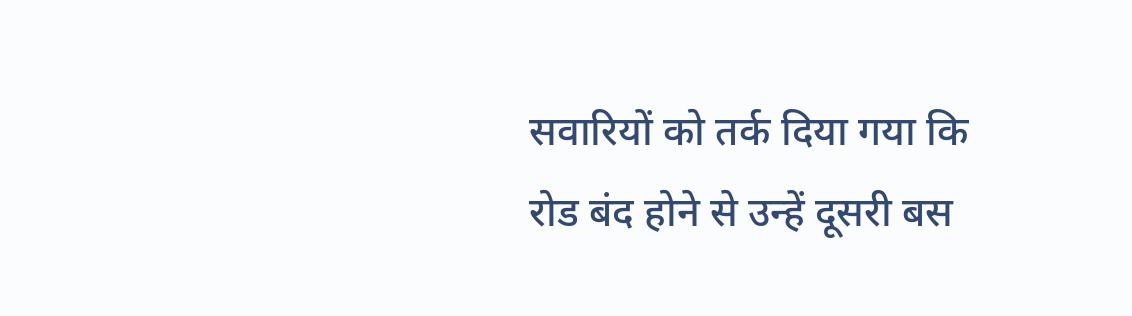सवारियों को तर्क दिया गया कि रोड बंद होने से उन्हें दूसरी बस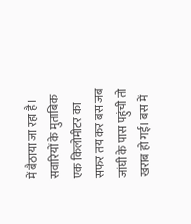में बैठाया जा रहा है। सवारियों के मुताबिक एक किलोमीटर का सफर तय कर बस जब जांघी के पास पहुंची तो खराब हो गई। बस में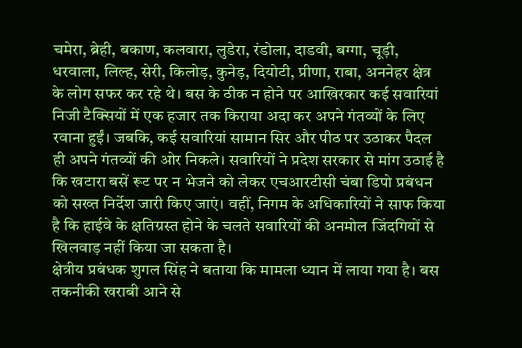चमेरा, ब्रेही, बकाण, कलवारा, लुडेरा, रंडोला, दाडवी, बग्गा, चूड़ी, धरवाला, लिल्ह, सेरी, किलोड़, कुनेड़, दियोटी, प्रीणा, राबा, अननेहर क्षेत्र के लोग सफर कर रहे थे। बस के ठीक न होने पर आखिरकार कई सवारियां निजी टैक्सियों में एक हजार तक किराया अदा कर अपने गंतव्यों के लिए रवाना हुईं। जबकि, कई सवारियां सामान सिर और पीठ पर उठाकर पैदल ही अपने गंतव्यों की ओर निकले। सवारियों ने प्रदेश सरकार से मांग उठाई है कि खटारा बसें रूट पर न भेजने को लेकर एचआरटीसी चंबा डिपो प्रबंधन को सख्त निर्देश जारी किए जाएं। वहीं, निगम के अधिकारियों ने साफ किया है कि हाईवे के क्षतिग्रस्त होने के चलते सवारियों की अनमोल जिंदगियों से खिलवाड़ नहीं किया जा सकता है।
क्षेत्रीय प्रबंधक शुगल सिंह ने बताया कि मामला ध्यान में लाया गया है। बस तकनीकी खराबी आने से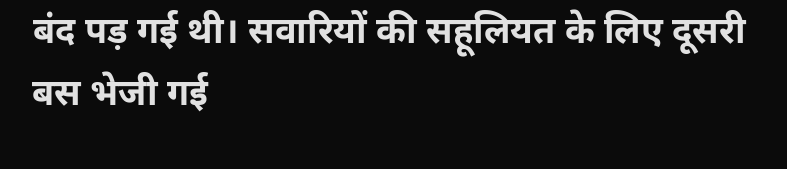बंद पड़ गई थी। सवारियों की सहूलियत के लिए दूसरी बस भेजी गई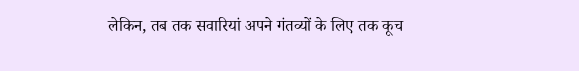लेकिन, तब तक सवारियां अपने गंतव्यों के लिए तक कूच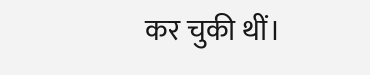कर चुकी थीं।